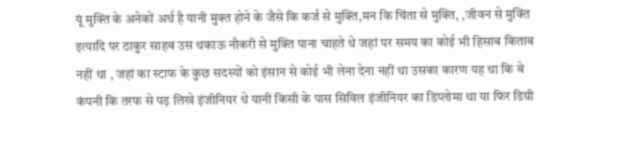यूं मुक्ति के अनेकों अर्थ है यानी मुक्त होने के जैसे कि कर्ज से मुक्ति,मन कि चिंता से मुक्ति, ,जीवन से मुक्ति इत्यादि पर ठाकुर साहब उस थकाऊ नौकरी से मुक्ति पाना चाहते थे जहां पर समय का कोई भी हिसाब किताब नहीं था , जहां का स्टाफ के कुछ सदस्यों को इंसान से कोई भी लेना देना नहीं था उसका कारण यह था कि बे कंपनी कि तरफ से पड़ लिखे इंजीनियर थे यानी किसी के पास सिविल इंजीनियर का डिप्लोमा था या फिर डिग्री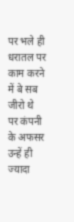पर भले ही धरातल पर काम करने में बे सब जीरो थे पर कंपनी के अफसर उन्हें ही ज्यादा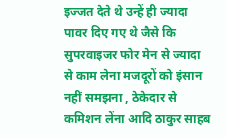इज्जत देते थे उन्हें ही ज्यादा पावर दिए गए थे जैसे कि सुपरवाइजर फोर मेन से ज्यादा से काम लेना मजदूरों को इंसान नहीं समझना , ठेकेदार से कमिशन लेंना आदि ठाकुर साहब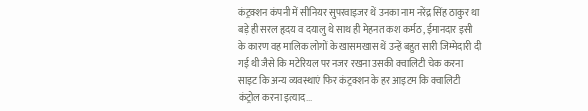कंट्रक्शन कंपनी में सीनियर सुपरवाइजर थें उनका नाम नरेंद्र सिंह ठाकुर था बड़े ही सरल हृदय व दयालु थे साथ ही मेहनत कश कर्मठ, ईमानदार इसी के कारण वह मालिक लोगों के खासमखास थें उन्हें बहुत सारी जिम्मेदारी दी गई थी जैसे कि मटेरियल पर नजर रखना उसकी क्वालिटी चेक करना साइट कि अन्य व्यवस्थाएं फिर कंट्रक्शन के हर आइटम कि क्वालिटी कंट्रोल करना इत्याद...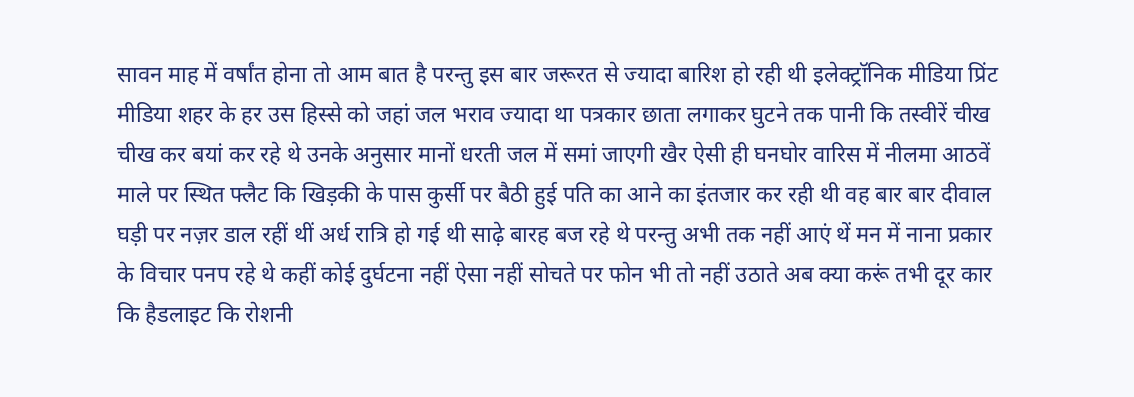सावन माह में वर्षांत होना तो आम बात है परन्तु इस बार जरूरत से ज्यादा बारिश हो रही थी इलेक्ट्रॉनिक मीडिया प्रिंट मीडिया शहर के हर उस हिस्से को जहां जल भराव ज्यादा था पत्रकार छाता लगाकर घुटने तक पानी कि तस्वीरें चीख चीख कर बयां कर रहे थे उनके अनुसार मानों धरती जल में समां जाएगी खैर ऐसी ही घनघोर वारिस में नीलमा आठवें माले पर स्थित फ्लैट कि खिड़की के पास कुर्सी पर बैठी हुई पति का आने का इंतजार कर रही थी वह बार बार दीवाल घड़ी पर नज़र डाल रहीं थीं अर्ध रात्रि हो गई थी साढ़े बारह बज रहे थे परन्तु अभी तक नहीं आएं थें मन में नाना प्रकार के विचार पनप रहे थे कहीं कोई दुर्घटना नहीं ऐसा नहीं सोचते पर फोन भी तो नहीं उठाते अब क्या करूं तभी दूर कार कि हैडलाइट कि रोशनी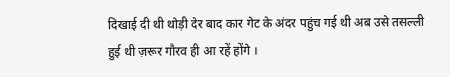दिखाई दी थी थोड़ी देर बाद कार गेट के अंदर पहुंच गई थी अब उसे तसल्ली हुई थी ज़रूर गौरव ही आ रहें होंगे ।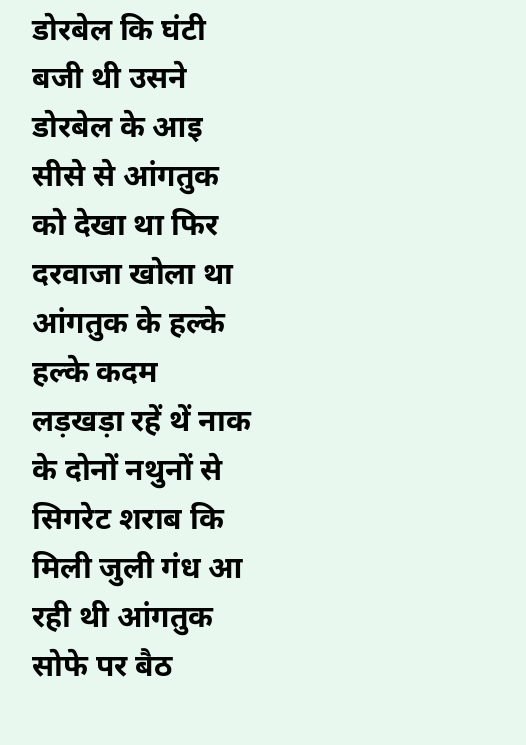डोरबेल कि घंटी बजी थी उसने डोरबेल के आइ सीसे से आंगतुक को देखा था फिर दरवाजा खोला था आंगतुक के हल्के हल्के कदम लड़खड़ा रहें थें नाक के दोनों नथुनों से सिगरेट शराब कि मिली जुली गंध आ रही थी आंगतुक सोफे पर बैठ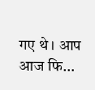गए थे । आप आज फि...